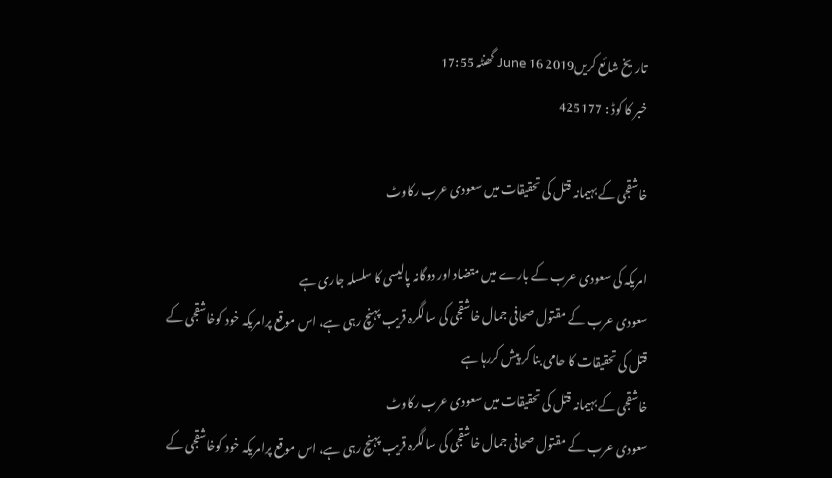تاریخ شائع کریں2019 16 June گھنٹہ 17:55
خبر کا کوڈ : 425177

خاشقجی کے بہیمانہ قتل کی تحقیقات میں سعودی عرب رکاوٹ

امریکہ کی سعودی عرب کے بارے میں متضاد اور دوگانہ پالیسی کا سلسلہ جاری ہے
سعودی عرب کے مقتول صحافی جمال خاشقجی کی سالگرہ قریب پہنچ رہی ہے، اس موقع پرامریکہ خود کوخاشقجی کے قتل کی تحقیقات کا حامی بنا کر پیش کررہا ہے
خاشقجی کے بہیمانہ قتل کی تحقیقات میں سعودی عرب رکاوٹ
سعودی عرب کے مقتول صحافی جمال خاشقجی کی سالگرہ قریب پہنچ رہی ہے، اس موقع پرامریکہ خود کوخاشقجی کے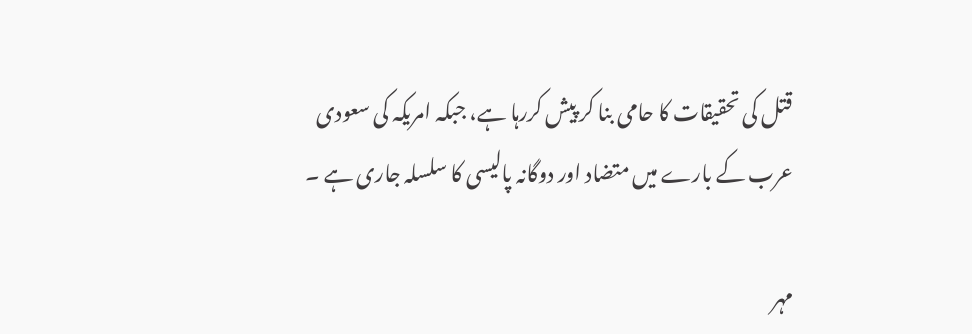قتل کی تحقیقات کا حامی بنا کر پیش کررہا ہے، جبکہ امریکہ کی سعودی عرب کے بارے میں متضاد اور دوگانہ پالیسی کا سلسلہ جاری ہے ۔

مہر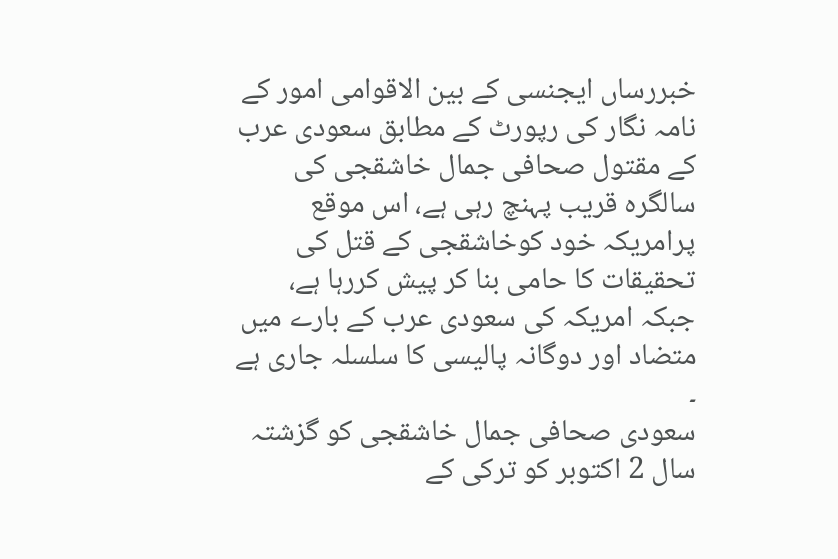خبررساں ایجنسی کے بین الاقوامی امور کے نامہ نگار کی رپورٹ کے مطابق سعودی عرب کے مقتول صحافی جمال خاشقجی کی سالگرہ قریب پہنچ رہی ہے، اس موقع پرامریکہ خود کوخاشقجی کے قتل کی تحقیقات کا حامی بنا کر پیش کررہا ہے، جبکہ امریکہ کی سعودی عرب کے بارے میں متضاد اور دوگانہ پالیسی کا سلسلہ جاری ہے ۔
سعودی صحافی جمال خاشقجی کو گزشتہ سال 2 اکتوبر کو ترکی کے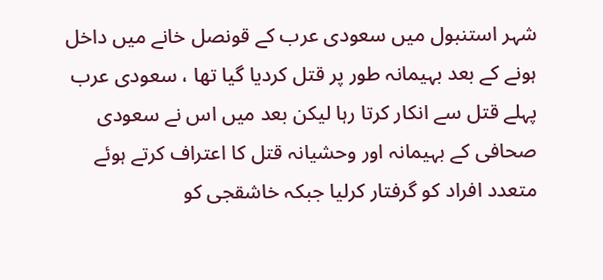شہر استنبول میں سعودی عرب کے قونصل خانے میں داخل ہونے کے بعد بہیمانہ طور پر قتل کردیا گیا تھا ، سعودی عرب  پہلے قتل سے انکار کرتا رہا لیکن بعد میں اس نے سعودی صحافی کے بہیمانہ اور وحشیانہ قتل کا اعتراف کرتے ہوئے متعدد افراد کو گرفتار کرلیا جبکہ خاشقجی کو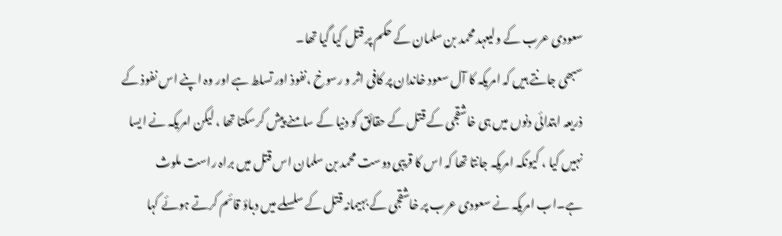سعودی عرب کے ولیعہد محمد بن سلمان کے حکم پر قتل کیا گيا تھا۔
سبھی جانتے ہیں کہ امریکہ کا آل سعود خاندان پر کافی اثر و رسوخ ،نفوذ اور تسلط ہے اور وہ اپنے اس نفوذ کے ذریعہ ابتدائی دنوں میں ہی خاشقجی کے قتل کے حقائق کو دنیا کے سامنے پیش کرسکتا تھا ، لیکن امریکہ نے ایسا نہیں کیا ، کیونکہ امریکہ جانتا تھا کہ اس کا قریبی دوست محمد بن سلمان اس قتل میں براہ راست ملوث ہے۔اب امریکہ نے سعودی عرب پر خاشقجی کے بہیمانہ قتل کے سلسلے میں دباؤ قائم کرتے ہوئے کہا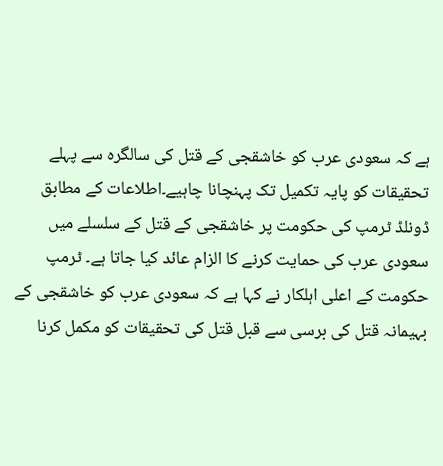ہے کہ سعودی عرب کو خاشقجی کے قتل کی سالگرہ سے پہلے تحقیقات کو پایہ تکمیل تک پہنچانا چاہیے۔اطلاعات کے مطابق ڈونلڈ ٹرمپ کی حکومت پر خاشقجی کے قتل کے سلسلے میں سعودی عرب کی حمایت کرنے کا الزام عائد کیا جاتا ہے۔ ٹرمپ حکومت کے اعلی اہلکار نے کہا ہے کہ سعودی عرب کو خاشقجی کے بہیمانہ قتل کی برسی سے قبل قتل کی تحقیقات کو مکمل کرنا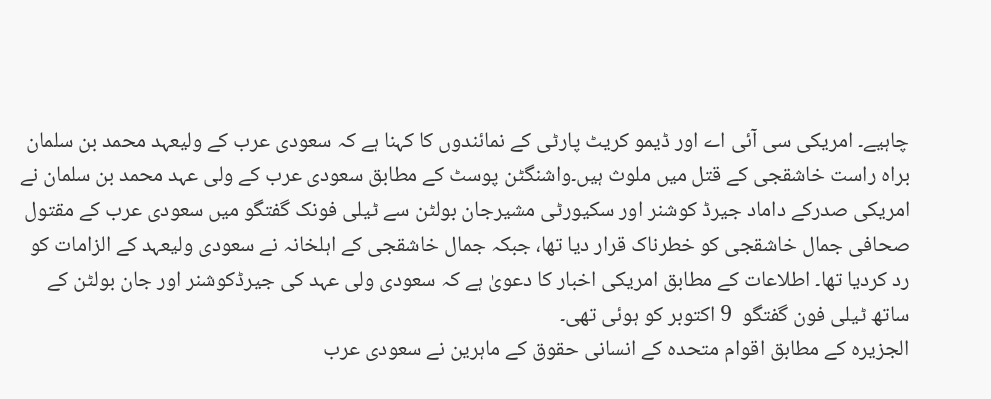چاہیے۔ امریکی سی آئی اے اور ڈیمو کریٹ پارٹی کے نمائندوں کا کہنا ہے کہ سعودی عرب کے ولیعہد محمد بن سلمان براہ راست خاشقجی کے قتل میں ملوث ہیں۔واشنگٹن پوسٹ کے مطابق سعودی عرب کے ولی عہد محمد بن سلمان نے امریکی صدرکے داماد جیرڈ کوشنر اور سکیورٹی مشیرجان بولٹن سے ٹیلی فونک گفتگو میں سعودی عرب کے مقتول صحافی جمال خاشقجی کو خطرناک قرار دیا تھا، جبکہ جمال خاشقجی کے اہلخانہ نے سعودی ولیعہد کے الزامات کو رد کردیا تھا۔ اطلاعات کے مطابق امریکی اخبار کا دعویٰ ہے کہ سعودی ولی عہد کی جیرڈکوشنر اور جان بولٹن کے ساتھ ٹیلی فون گفتگو  9 اکتوبر کو ہوئی تھی۔
الجزیرہ کے مطابق اقوام متحدہ کے انسانی حقوق کے ماہرین نے سعودی عرب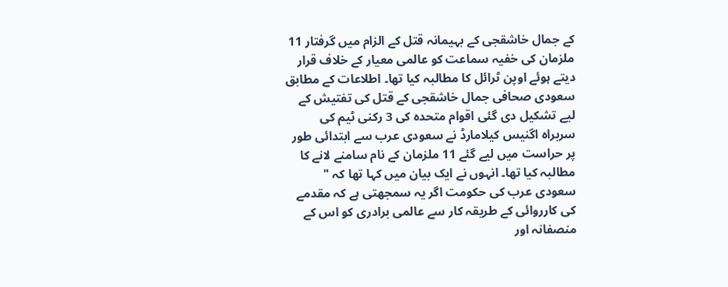کے جمال خاشقجی کے بہیمانہ قتل کے الزام میں گرفتار 11 ملزمان کی خفیہ سماعت کو عالمی معیار کے خلاف قرار دیتے ہوئے اوپن ٹرائل کا مطالبہ کیا تھا۔ اطلاعات کے مطابق سعودی صحافی جمال خاشقجی کے قتل کی تفتیش کے لیے تشکیل دی گئی اقوام متحدہ کی 3 رکنی ٹیم کی سربراہ اگنیس کیلامارڈ نے سعودی عرب سے ابتدائی طور پر حراست میں لیے گئے 11 ملزمان کے نام سامنے لانے کا مطالبہ کیا تھا۔ انہوں نے ایک بیان میں کہا تھا کہ " سعودی عرب کی حکومت اگر یہ سمجھتی ہے کہ مقدمے کی کارروائی کے طریقہ کار سے عالمی برادری کو اس کے منصفانہ اور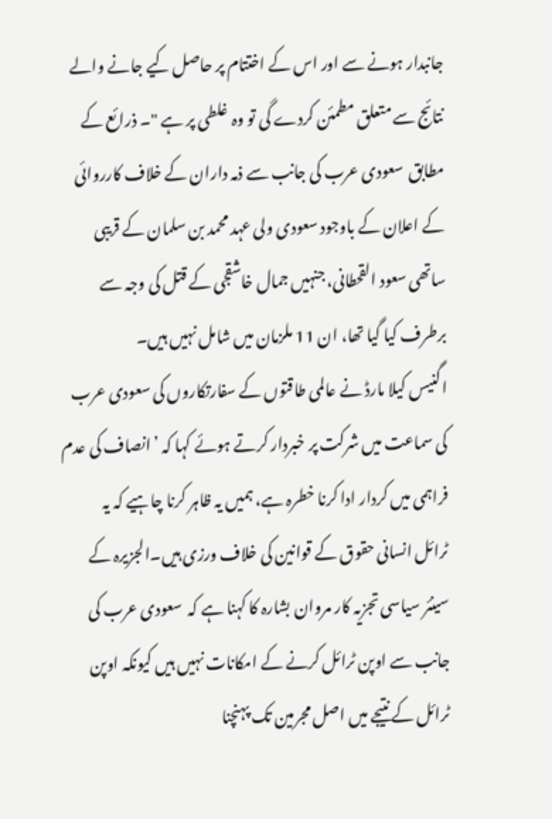جانبدار ہونے سے اور اس کے اختتام پر حاصل کیے جانے والے نتائج سے متعلق مطمئن کردے گی تو وہ غلطی پر ہے "۔ ذرائع کے مطابق  سعودی عرب کی جانب سے ذمہ داران کے خلاف کارروائی کے اعلان کے باوجود سعودی ولی عہد محمد بن سلمان کے قریبی ساتھی سعود القحطانی، جنہیں جمال خاشقجی کے قتل کی وجہ سے برطرف کیا گیا تھا، ان 11 ملزمان میں شامل نہیں ہیں۔
اگنیس کیلا مارڈ نے عالمی طاقتوں کے سفارتکاروں کی سعودی عرب کی سماعت میں شرکت پر خبردار کرتے ہوئے کہا کہ ’انصاف کی عدم فراہمی میں کردار ادا کرنا خطرہ ہے، ہمیں یہ ظاہر کرنا چاہیے کہ یہ ٹرائل انسانی حقوق کے قوانین کی خلاف ورزی ہیں۔الجزیرہ کے سینئر سیاسی تجزیہ کار مروان بشارہ کا کہنا ہے کہ  سعودی عرب کی جانب سے اوپن ٹرائل کرنے کے امکانات نہیں ہیں کیونکہ اوپن ٹرائل کے نتیجے میں اصل مجرمین تک پہنچنا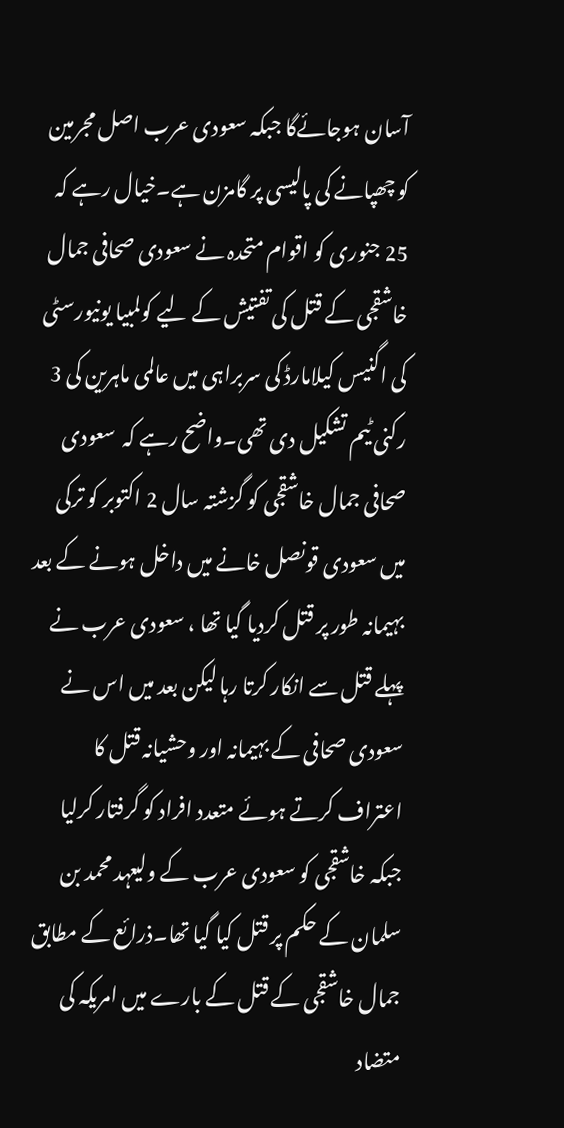آسان ہوجائےگا جبکہ سعودی عرب اصل مجرمین کو چھپانے کی پالیسی پر گامزن ہے۔خیال رہے کہ 25 جنوری کو اقوام متحدہ نے سعودی صحافی جمال خاشقجی کے قتل کی تفتیش کے لیے کولمبیا یونیورسٹی کی اگنیس کیلامارڈ کی سربراہی میں عالمی ماہرین کی 3 رکنی ٹیم تشکیل دی تھی۔واضح رہے کہ  سعودی صحافی جمال خاشقجی کو گزشتہ سال 2 اکتوبر کو ترکی میں سعودی قونصل خانے میں داخل ہونے کے بعد بہیمانہ طور پر قتل کردیا گیا تھا ، سعودی عرب نے پہلے قتل سے انکار کرتا رہا لیکن بعد میں اس نے سعودی صحافی کے بہیمانہ اور وحشیانہ قتل کا اعتراف کرتے ہوئے متعدد افراد کو گرفتار کرلیا جبکہ خاشقجی کو سعودی عرب کے ولیعہد محمد بن سلمان کے حکم پر قتل کیا گيا تھا۔ذرائع کے مطابق جمال خاشقجی کے قتل کے بارے میں امریکہ کی متضاد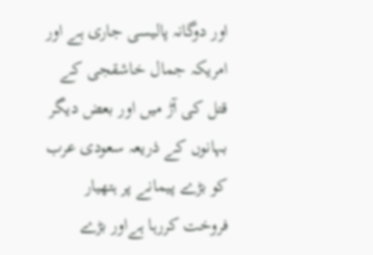اور دوگانہ پالیسی جاری ہے اور امریکہ جمال خاشقجی کے قتل کی آڑ میں اور بعض دیگر بہانوں کے ذریعہ سعودی عرب کو بڑے پیمانے پر ہتھیار فروخت کررہا ہےاور بڑے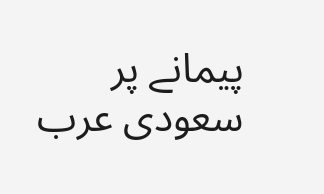پیمانے پر سعودی عرب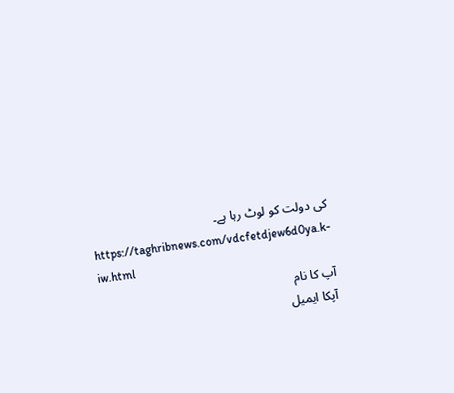کی دولت کو لوٹ رہا ہے۔
https://taghribnews.com/vdcfetdjew6d0ya.k-iw.html
آپ کا نام
آپکا ایمیل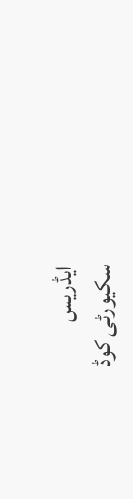ایڈریس
سکیورٹی کوڈ